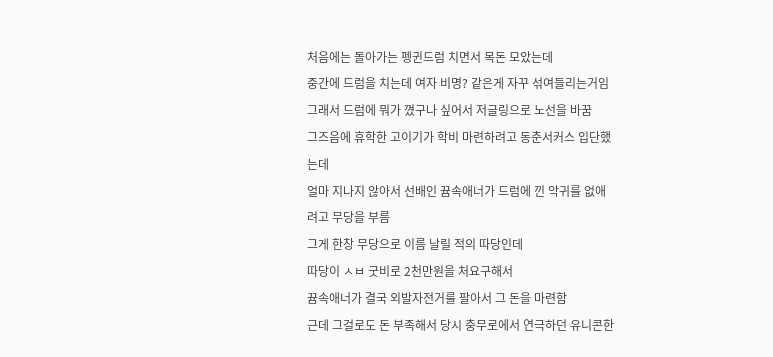처음에는 돌아가는 펭귄드럼 치면서 목돈 모았는데
중간에 드럼을 치는데 여자 비명? 같은게 자꾸 섞여들리는거임
그래서 드럼에 뭐가 꼈구나 싶어서 저글링으로 노선을 바꿈
그즈음에 휴학한 고이기가 학비 마련하려고 동춘서커스 입단했는데
얼마 지나지 않아서 선배인 뀸속애너가 드럼에 낀 악귀를 없애려고 무당을 부름
그게 한창 무당으로 이름 날릴 적의 따당인데
따당이 ㅅㅂ 굿비로 2천만원을 처요구해서
뀸속애너가 결국 외발자전거를 팔아서 그 돈을 마련함
근데 그걸로도 돈 부족해서 당시 충무로에서 연극하던 유니콘한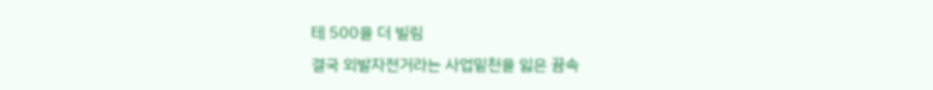테 500을 더 빌림
결국 외발자전거라는 사업밑천을 잃은 뀸속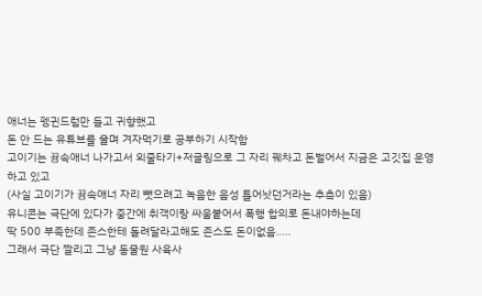애너는 펭귄드럼만 들고 귀향했고
돈 안 드는 유튜브를 울며 겨자먹기로 공부하기 시작함
고이기는 뀸속애너 나가고서 외줄타기+저글링으로 그 자리 꿰차고 돈벌어서 지금은 고깃집 운영하고 있고
(사실 고이기가 뀸속애너 자리 뺏으려고 녹음한 음성 틀어놧던거라는 추측이 있음)
유니콘는 극단에 있다가 중간에 취객이랑 싸움붙어서 폭행 합의로 돈내야하는데
딱 500 부족한데 존스한테 돌려달라고해도 존스도 돈이없음.....
그래서 극단 짤리고 그냥 동물원 사육사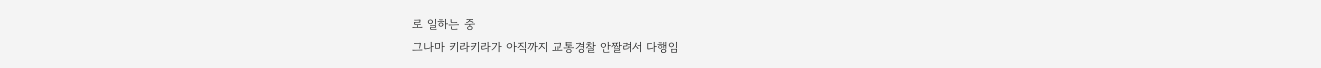로 일하는 중
그나마 키라키라가 아직까지 교통경찰 안짤려서 다행임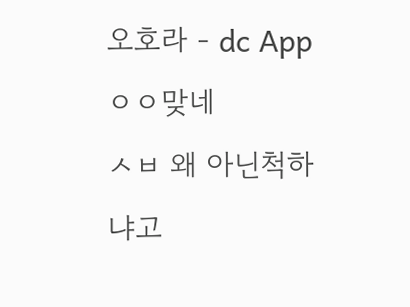오호라 - dc App
ㅇㅇ맞네
ㅅㅂ 왜 아닌척하냐고